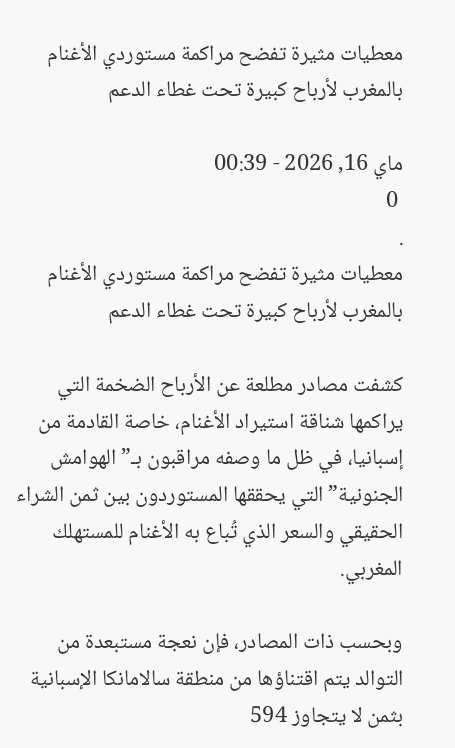معطيات مثيرة تفضح مراكمة مستوردي الأغنام بالمغرب لأرباح كبيرة تحت غطاء الدعم

ماي 16, 2026 - 00:39
 0
.
معطيات مثيرة تفضح مراكمة مستوردي الأغنام بالمغرب لأرباح كبيرة تحت غطاء الدعم

كشفت مصادر مطلعة عن الأرباح الضخمة التي يراكمها شناقة استيراد الأغنام، خاصة القادمة من إسبانيا، في ظل ما وصفه مراقبون بـ”الهوامش الجنونية” التي يحققها المستوردون بين ثمن الشراء الحقيقي والسعر الذي تُباع به الأغنام للمستهلك المغربي.

وبحسب ذات المصادر، فإن نعجة مستبعدة من التوالد يتم اقتناؤها من منطقة سالامانكا الإسبانية بثمن لا يتجاوز 594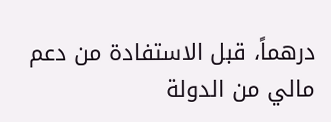درهماً، قبل الاستفادة من دعم مالي من الدولة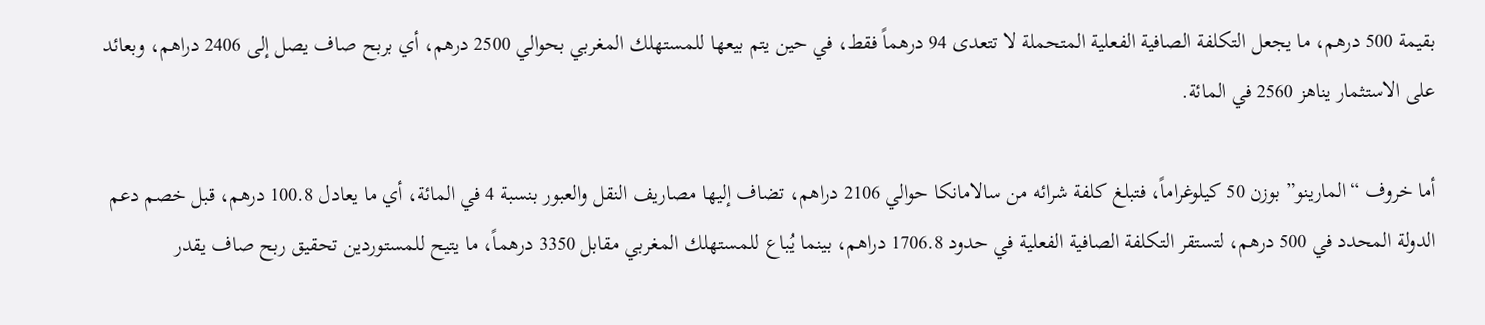بقيمة 500 درهم، ما يجعل التكلفة الصافية الفعلية المتحملة لا تتعدى 94 درهماً فقط، في حين يتم بيعها للمستهلك المغربي بحوالي 2500 درهم، أي بربح صاف يصل إلى 2406 دراهم، وبعائد على الاستثمار يناهز 2560 في المائة.

أما خروف “المارينو” بوزن 50 كيلوغراماً، فتبلغ كلفة شرائه من سالامانكا حوالي 2106 دراهم، تضاف إليها مصاريف النقل والعبور بنسبة 4 في المائة، أي ما يعادل 100.8 درهم، قبل خصم دعم الدولة المحدد في 500 درهم، لتستقر التكلفة الصافية الفعلية في حدود 1706.8 دراهم، بينما يُباع للمستهلك المغربي مقابل 3350 درهماً، ما يتيح للمستوردين تحقيق ربح صاف يقدر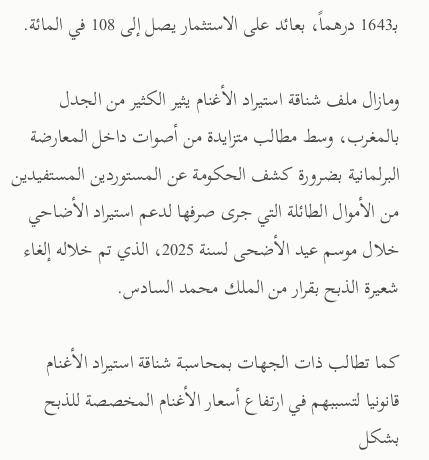بـ1643 درهماً، بعائد على الاستثمار يصل إلى 108 في المائة.

ومازال ملف شناقة استيراد الأغنام يثير الكثير من الجدل بالمغرب، وسط مطالب متزايدة من أصوات داخل المعارضة البرلمانية بضرورة كشف الحكومة عن المستوردين المستفيدين من الأموال الطائلة التي جرى صرفها لدعم استيراد الأضاحي خلال موسم عيد الأضحى لسنة 2025، الذي تم خلاله إلغاء شعيرة الذبح بقرار من الملك محمد السادس.

كما تطالب ذات الجهات بمحاسبة شناقة استيراد الأغنام قانونيا لتسببهم في ارتفاع أسعار الأغنام المخصصة للذبح بشكل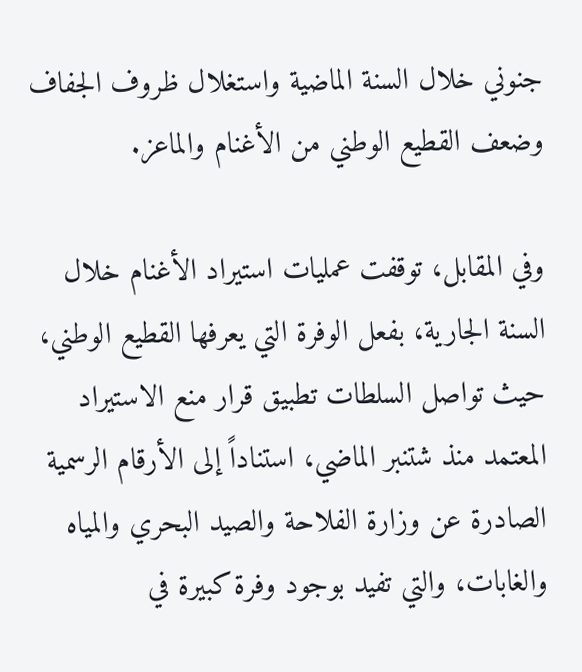جنوني خلال السنة الماضية واستغلال ظروف الجفاف وضعف القطيع الوطني من الأغنام والماعز.

وفي المقابل، توقفت عمليات استيراد الأغنام خلال السنة الجارية، بفعل الوفرة التي يعرفها القطيع الوطني، حيث تواصل السلطات تطبيق قرار منع الاستيراد المعتمد منذ شتنبر الماضي، استناداً إلى الأرقام الرسمية الصادرة عن وزارة الفلاحة والصيد البحري والمياه والغابات، والتي تفيد بوجود وفرة كبيرة في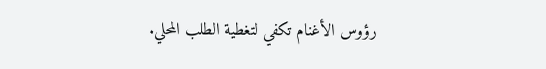رؤوس الأغنام تكفي لتغطية الطلب المحلي.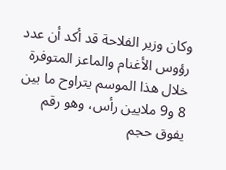وكان وزير الفلاحة قد أكد أن عدد رؤوس الأغنام والماعز المتوفرة خلال هذا الموسم يتراوح ما بين 8 و9 ملايين رأس، وهو رقم يفوق حجم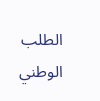الطلب الوطني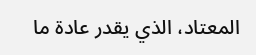المعتاد، الذي يقدر عادة ما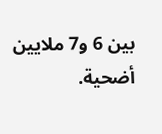بين 6 و7 ملايين أضحية.